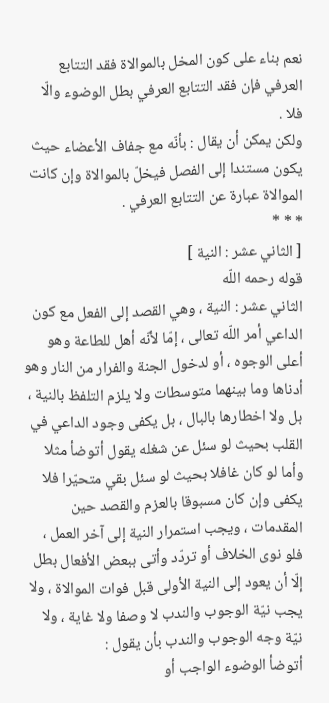نعم بناء على كون المخل بالموالاة فقد التتابع العرفي فإن فقد التتابع العرفي بطل الوضوء والّا فلا .
ولكن يمكن أن يقال : بأنّه مع جفاف الأعضاء حيث يكون مستندا إلى الفصل فيخلّ بالموالاة وإن كانت الموالاة عبارة عن التتابع العرفي .
* * *
[ الثاني عشر : النية ]
قوله رحمه اللّه
الثاني عشر : النية ، وهي القصد إلى الفعل مع كون الداعي أمر اللّه تعالى ، إمّا لأنّه أهل للطاعة وهو أعلى الوجوه ، أو لدخول الجنة والفرار من النار وهو أدناها وما بينهما متوسطات ولا يلزم التلفظ بالنية ، بل ولا اخطارها بالبال ، بل يكفى وجود الداعي في القلب بحيث لو سئل عن شغله يقول أتوضأ مثلا وأما لو كان غافلا بحيث لو سئل بقي متحيّرا فلا يكفى وإن كان مسبوقا بالعزم والقصد حين المقدمات ، ويجب استمرار النية إلى آخر العمل ، فلو نوى الخلاف أو تردّد وأتى ببعض الأفعال بطل إلّا أن يعود إلى النية الأولى قبل فوات الموالاة ، ولا يجب نيّة الوجوب والندب لا وصفا ولا غاية ، ولا نيّة وجه الوجوب والندب بأن يقول :
أتوضأ الوضوء الواجب أو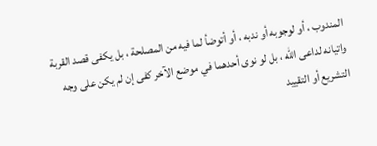المندوب ، أو لوجوبه أو ندبه ، أو أتوضأ لما فيه من المصلحة ، بل يكفى قصد القربة واتيانه لداعى اللّه ، بل لو نوى أحدهما في موضع الآخر كفى إن لم يكن على وجه التشريع أو التقييد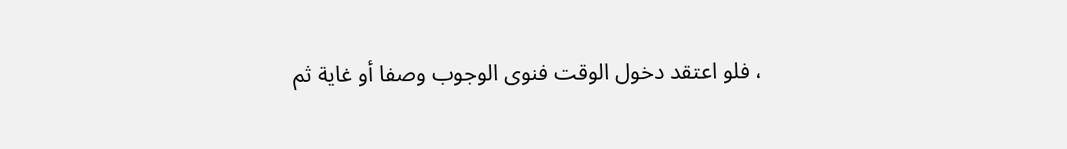، فلو اعتقد دخول الوقت فنوى الوجوب وصفا أو غاية ثم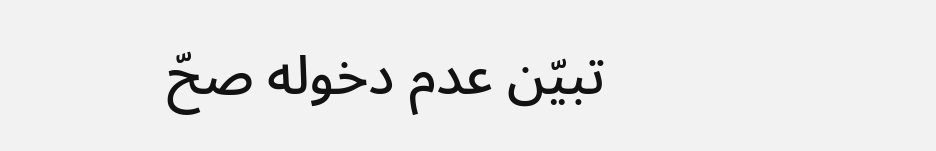تبيّن عدم دخوله صحّ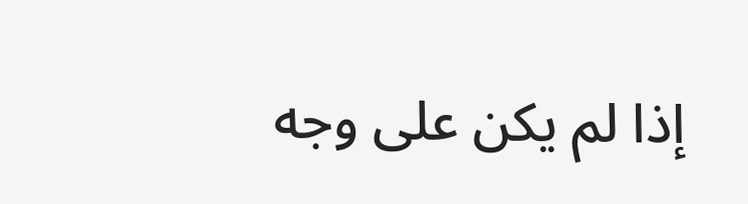إذا لم يكن على وجه